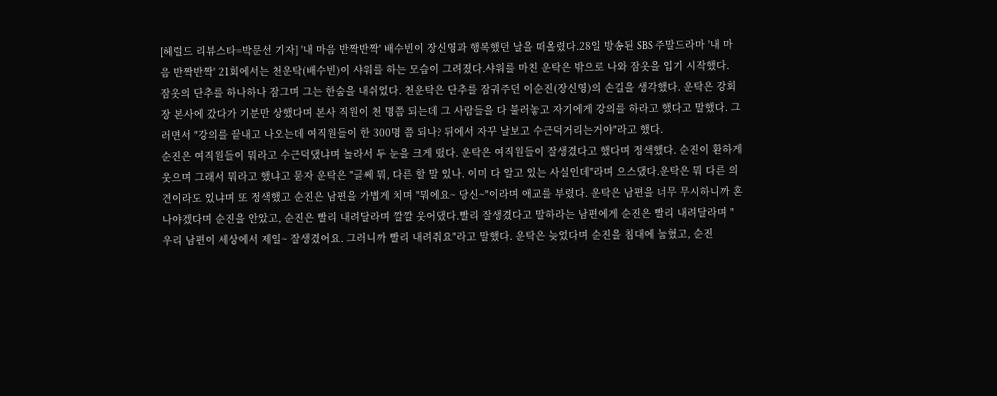[헤럴드 리뷰스타=박문선 기자] '내 마음 반짝반짝' 배수빈이 장신영과 행복했던 날을 떠올렸다.28일 방송된 SBS 주말드라마 '내 마음 반짝반짝' 21회에서는 천운탁(배수빈)이 샤워를 하는 모습이 그려졌다.샤워를 마친 운탁은 밖으로 나와 잠옷을 입기 시작했다. 잠옷의 단추를 하나하나 잠그며 그는 한숨을 내쉬었다. 천운탁은 단추를 잠궈주던 이순진(장신영)의 손길을 생각했다. 운탁은 강회장 본사에 갔다가 기분만 상했다며 본사 직원이 천 명쯤 되는데 그 사람들을 다 불러놓고 자기에게 강의를 하라고 했다고 말했다. 그러면서 "강의를 끝내고 나오는데 여직원들이 한 300명 쯤 되나? 뒤에서 자꾸 날보고 수근덕거리는거야"라고 했다.
순진은 여직원들이 뭐라고 수근덕댔냐며 놀라서 두 눈을 크게 떴다. 운탁은 여직원들이 잘생겼다고 했다며 정색했다. 순진이 환하게 웃으며 그래서 뭐라고 했냐고 묻자 운탁은 "글쎄 뭐, 다른 할 말 있나. 이미 다 알고 있는 사실인데"라며 으스댔다.운탁은 뭐 다른 의견이라도 있냐며 또 정색했고 순진은 남편을 가볍게 치며 "뭐에요~ 당신~"이라며 애교를 부렸다. 운탁은 남편을 너무 무시하니까 혼나야겠다며 순진을 안았고, 순진은 빨리 내려달라며 깔깔 웃어댔다.빨리 잘생겼다고 말하라는 남편에게 순진은 빨리 내려달라며 "우리 남편이 세상에서 제일~ 잘생겼어요. 그러니까 빨리 내려줘요"라고 말했다. 운탁은 늦었다며 순진을 침대에 눕혔고, 순진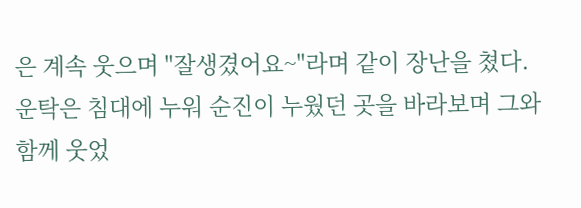은 계속 웃으며 "잘생겼어요~"라며 같이 장난을 쳤다. 운탁은 침대에 누워 순진이 누웠던 곳을 바라보며 그와 함께 웃었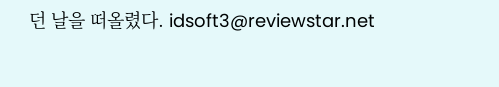던 날을 떠올렸다. idsoft3@reviewstar.net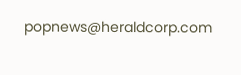popnews@heraldcorp.com